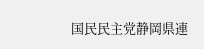国民民主党静岡県連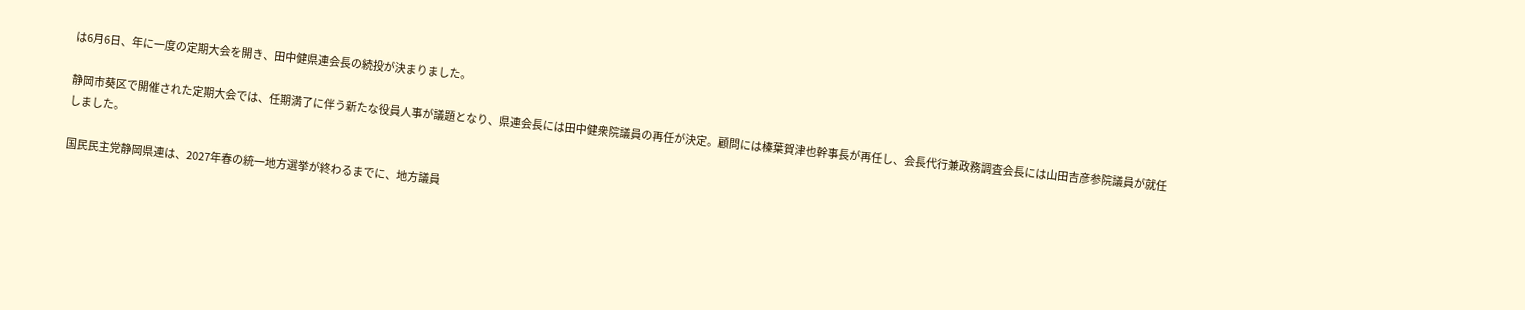は6月6日、年に一度の定期大会を開き、田中健県連会長の続投が決まりました。

静岡市葵区で開催された定期大会では、任期満了に伴う新たな役員人事が議題となり、県連会長には田中健衆院議員の再任が決定。顧問には榛葉賀津也幹事長が再任し、会長代行兼政務調査会長には山田吉彦参院議員が就任しました。

国民民主党静岡県連は、2027年春の統一地方選挙が終わるまでに、地方議員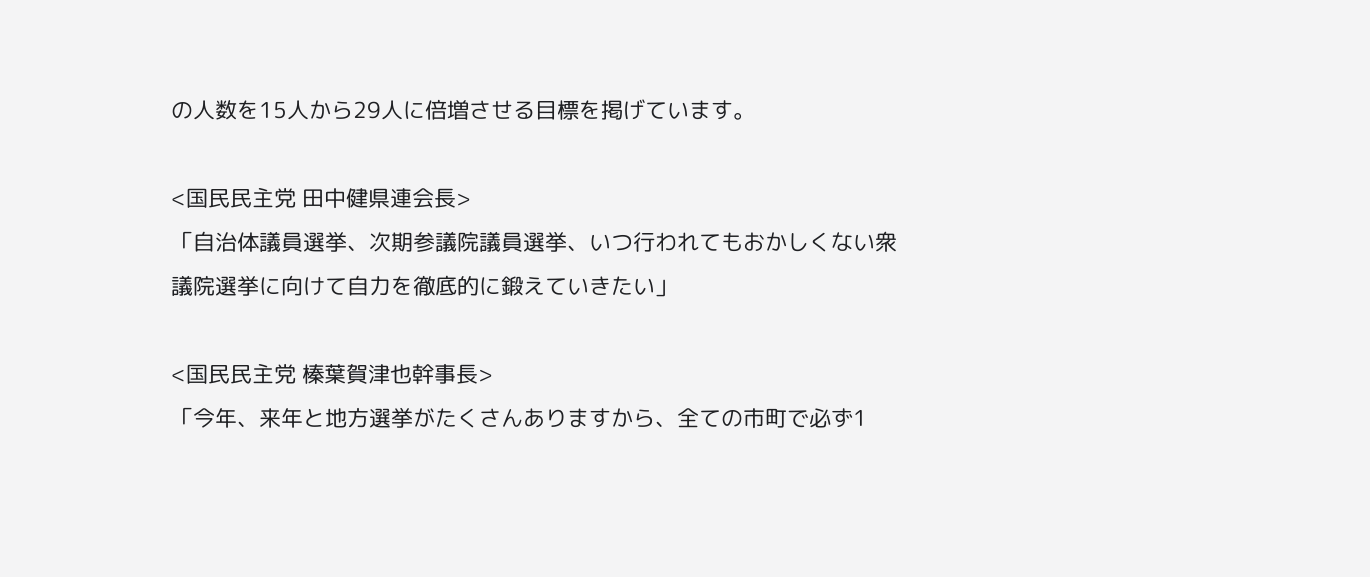の人数を15人から29人に倍増させる目標を掲げています。

<国民民主党 田中健県連会長>
「自治体議員選挙、次期参議院議員選挙、いつ行われてもおかしくない衆議院選挙に向けて自力を徹底的に鍛えていきたい」

<国民民主党 榛葉賀津也幹事長>
「今年、来年と地方選挙がたくさんありますから、全ての市町で必ず1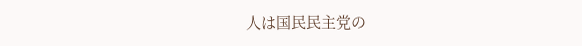人は国民民主党の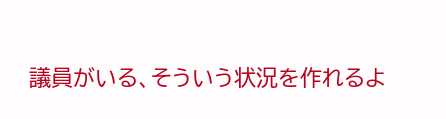議員がいる、そういう状況を作れるよ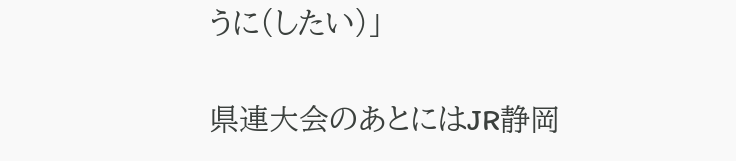うに(したい)」

県連大会のあとにはJR静岡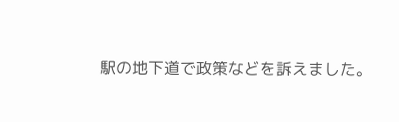駅の地下道で政策などを訴えました。